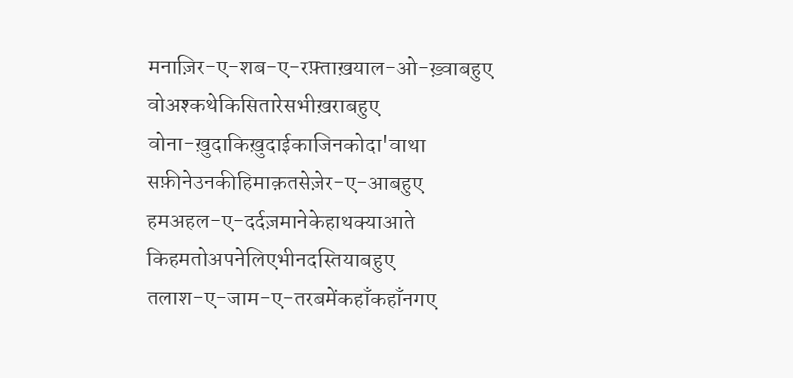मनाज़िर-ए-शब-ए-रफ़्ताख़याल-ओ-ख़्वाबहुए
वोअश्कथेकिसितारेसभीख़राबहुए
वोना-ख़ुदाकिख़ुदाईकाजिनकोदा'वाथा
सफ़ीनेउनकीहिमाक़तसेज़ेर-ए-आबहुए
हमअहल-ए-दर्दज़मानेकेहाथक्याआते
किहमतोअपनेलिएभीनदस्तियाबहुए
तलाश-ए-जाम-ए-तरबमेंकहाँकहाँनगए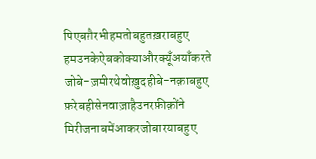पिएबग़ैरभीहमतोबहुतख़राबहुए
हमउनकेऐबकोक्याऔरक्यूँअयाँकरते
जोबे-ज़मीरथेवोख़ुदहीबे-नक़ाबहुए
फ़रेबहीसेनवाज़ाहैउनरफ़ीक़ोंने
मिरीजनाबमेंआकरजोबारयाबहुए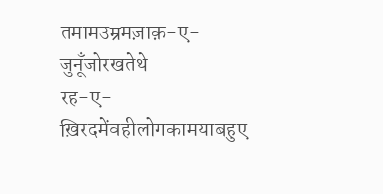तमामउम्रमज़ाक़-ए-जुनूँजोरखतेथे
रह-ए-ख़िरदमेंवहीलोगकामयाबहुए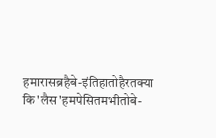हमारासब्रहैबे-इंतिहातोहैरतक्या
कि'लैस'हमपेसितमभीतोबे-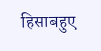हिसाबहुए